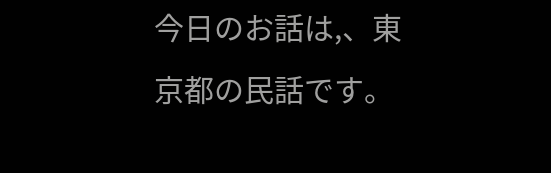今日のお話は,、東京都の民話です。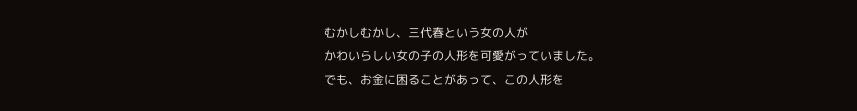むかしむかし、三代春という女の人が
かわいらしい女の子の人形を可愛がっていました。
でも、お金に困ることがあって、この人形を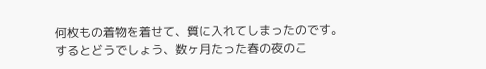何枚もの着物を着せて、質に入れてしまったのです。
するとどうでしょう、数ヶ月たった春の夜のこ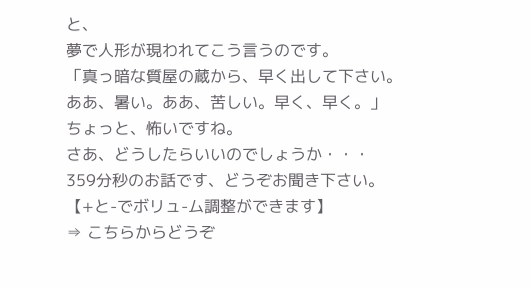と、
夢で人形が現われてこう言うのです。
「真っ暗な質屋の蔵から、早く出して下さい。
ああ、暑い。ああ、苦しい。早く、早く。」
ちょっと、怖いですね。
さあ、どうしたらいいのでしょうか・・・
359分秒のお話です、どうぞお聞き下さい。
【+と-でボリュ-ム調整ができます】
⇒ こちらからどうぞ